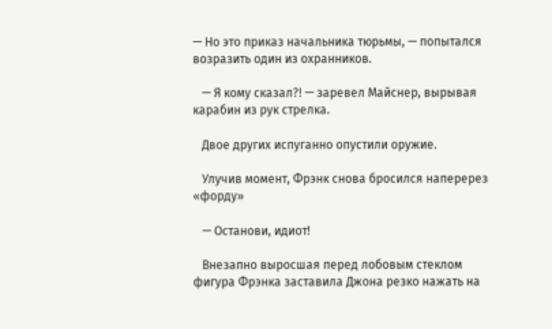— Но это приказ начальника тюрьмы, — попытался возразить один из охранников.

   — Я кому сказал?! — заревел Майснер, вырывая карабин из рук стрелка.

   Двое других испуганно опустили оружие.

   Улучив момент, Фрэнк снова бросился наперерез «форду»

   — Останови, идиот!

   Внезапно выросшая перед лобовым стеклом фигура Фрэнка заставила Джона резко нажать на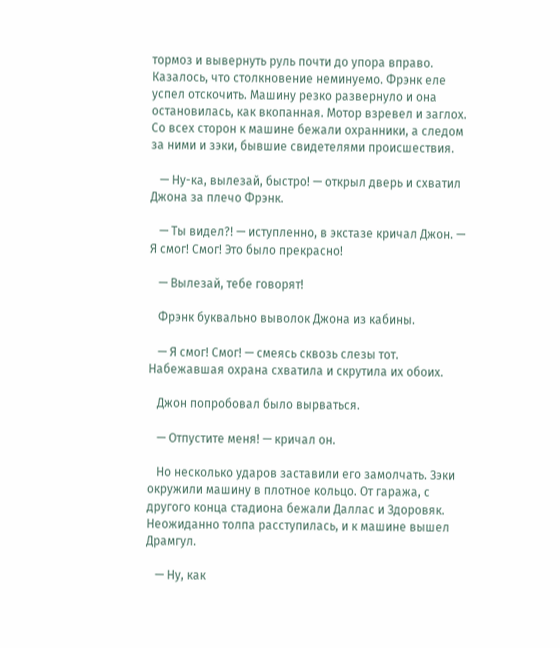тормоз и вывернуть руль почти до упора вправо. Казалось, что столкновение неминуемо. Фрэнк еле успел отскочить. Машину резко развернуло и она остановилась, как вкопанная. Мотор взревел и заглох. Со всех сторон к машине бежали охранники, а следом за ними и зэки, бывшие свидетелями происшествия.

   — Ну-ка, вылезай, быстро! — открыл дверь и схватил Джона за плечо Фрэнк.

   — Ты видел?! — иступленно, в экстазе кричал Джон. — Я смог! Смог! Это было прекрасно!

   — Вылезай, тебе говорят!

   Фрэнк буквально выволок Джона из кабины.

   — Я смог! Смог! — смеясь сквозь слезы тот. Набежавшая охрана схватила и скрутила их обоих.

   Джон попробовал было вырваться.

   — Отпустите меня! — кричал он.

   Но несколько ударов заставили его замолчать. Зэки окружили машину в плотное кольцо. От гаража, с другого конца стадиона бежали Даллас и Здоровяк. Неожиданно толпа расступилась, и к машине вышел Драмгул.

   — Ну, как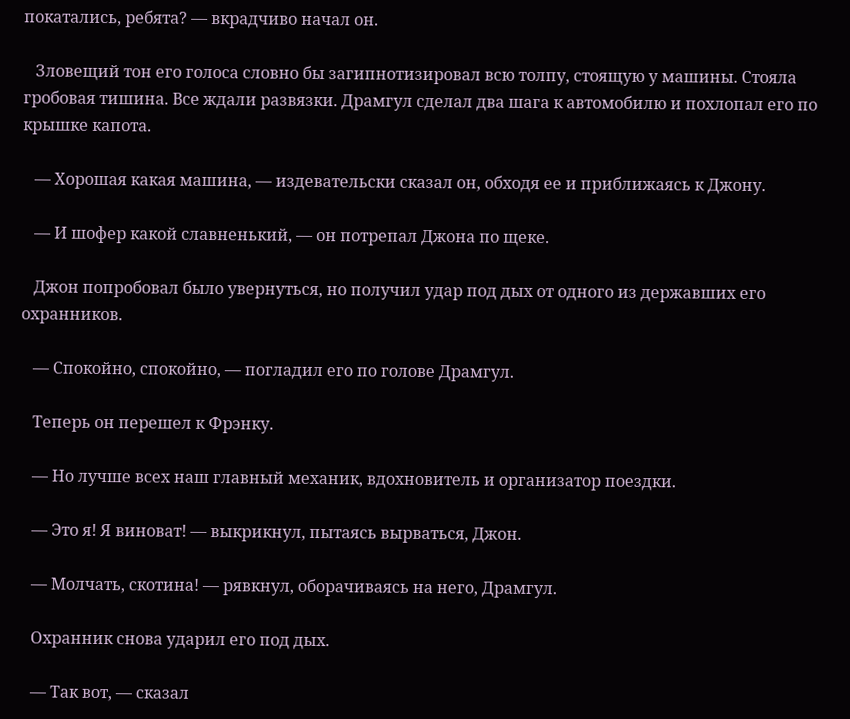покатались, ребята? — вкрадчиво начал он.

   Зловещий тон его голоса словно бы загипнотизировал всю толпу, стоящую у машины. Стояла гробовая тишина. Все ждали развязки. Драмгул сделал два шага к автомобилю и похлопал его по крышке капота.

   — Хорошая какая машина, — издевательски сказал он, обходя ее и приближаясь к Джону.

   — И шофер какой славненький, — он потрепал Джона по щеке.

   Джон попробовал было увернуться, но получил удар под дых от одного из державших его охранников.

   — Спокойно, спокойно, — погладил его по голове Драмгул.

   Теперь он перешел к Фрэнку.

   — Но лучше всех наш главный механик, вдохновитель и организатор поездки.

   — Это я! Я виноват! — выкрикнул, пытаясь вырваться, Джон.

   — Молчать, скотина! — рявкнул, оборачиваясь на него, Драмгул.

   Охранник снова ударил его под дых.

   — Так вот, — сказал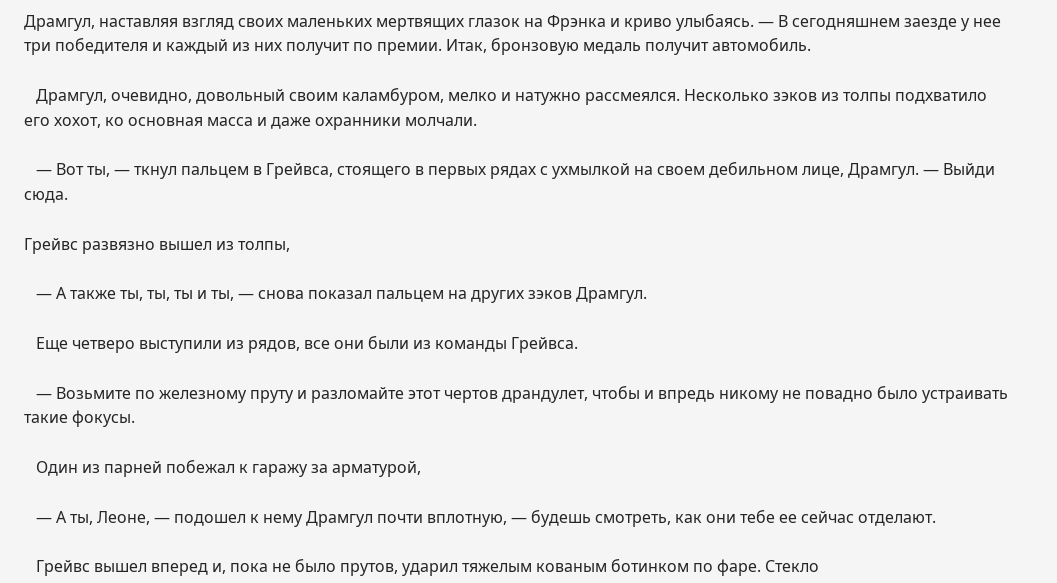Драмгул, наставляя взгляд своих маленьких мертвящих глазок на Фрэнка и криво улыбаясь. — В сегодняшнем заезде у нее три победителя и каждый из них получит по премии. Итак, бронзовую медаль получит автомобиль.

   Драмгул, очевидно, довольный своим каламбуром, мелко и натужно рассмеялся. Несколько зэков из толпы подхватило его хохот, ко основная масса и даже охранники молчали.

   — Вот ты, — ткнул пальцем в Грейвса, стоящего в первых рядах с ухмылкой на своем дебильном лице, Драмгул. — Выйди сюда.

Грейвс развязно вышел из толпы,

   — А также ты, ты, ты и ты, — снова показал пальцем на других зэков Драмгул.

   Еще четверо выступили из рядов, все они были из команды Грейвса.

   — Возьмите по железному пруту и разломайте этот чертов драндулет, чтобы и впредь никому не повадно было устраивать такие фокусы.

   Один из парней побежал к гаражу за арматурой,

   — А ты, Леоне, — подошел к нему Драмгул почти вплотную, — будешь смотреть, как они тебе ее сейчас отделают.

   Грейвс вышел вперед и, пока не было прутов, ударил тяжелым кованым ботинком по фаре. Стекло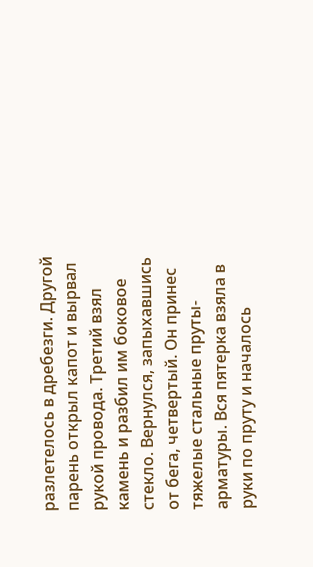разлетелось в дребезги. Другой парень открыл капот и вырвал рукой провода. Третий взял камень и разбил им боковое стекло. Вернулся, запыхавшись от бега, четвертый. Он принес тяжелые стальные пруты- арматуры. Вся пятерка взяла в руки по пруту и началось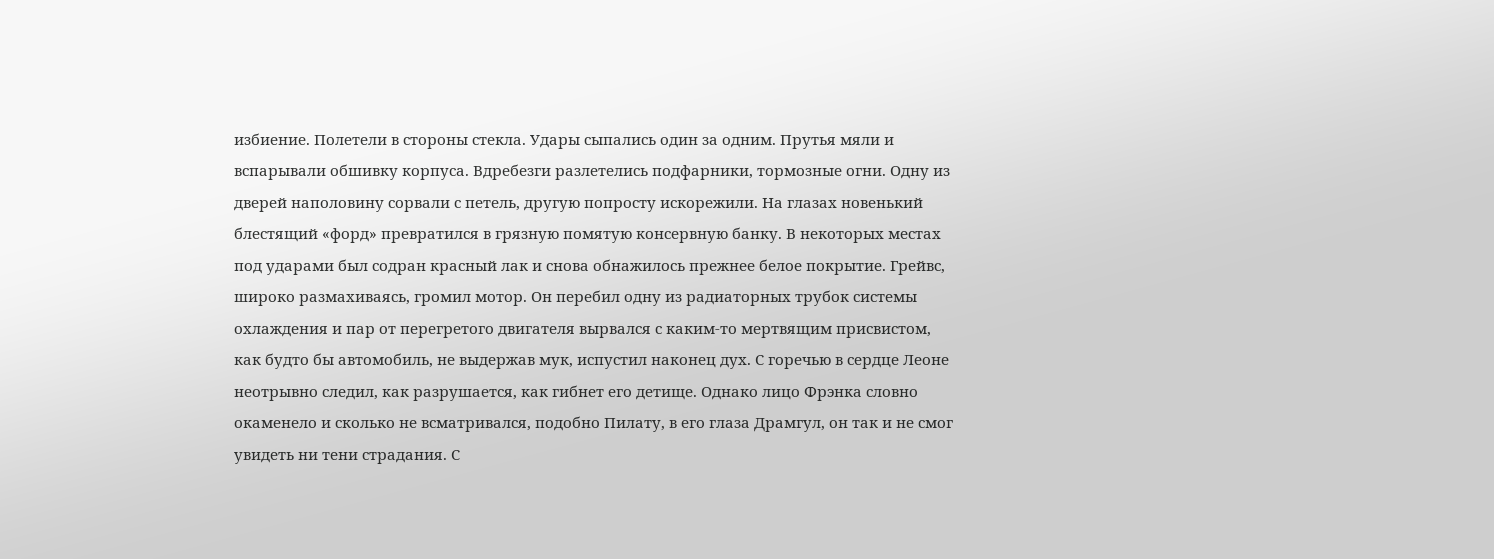избиение. Полетели в стороны стекла. Удары сыпались один за одним. Прутья мяли и вспарывали обшивку корпуса. Вдребезги разлетелись подфарники, тормозные огни. Одну из дверей наполовину сорвали с петель, другую попросту искорежили. На глазах новенький блестящий «форд» превратился в грязную помятую консервную банку. В некоторых местах под ударами был содран красный лак и снова обнажилось прежнее белое покрытие. Грейвс, широко размахиваясь, громил мотор. Он перебил одну из радиаторных трубок системы охлаждения и пар от перегретого двигателя вырвался с каким-то мертвящим присвистом, как будто бы автомобиль, не выдержав мук, испустил наконец дух. С горечью в сердце Леоне неотрывно следил, как разрушается, как гибнет его детище. Однако лицо Фрэнка словно окаменело и сколько не всматривался, подобно Пилату, в его глаза Драмгул, он так и не смог увидеть ни тени страдания. С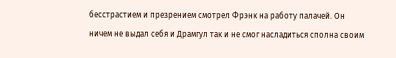бесстрастием и презрением смотрел Фрэнк на работу палачей. Он ничем не выдал себя и Драмгул так и не смог насладиться сполна своим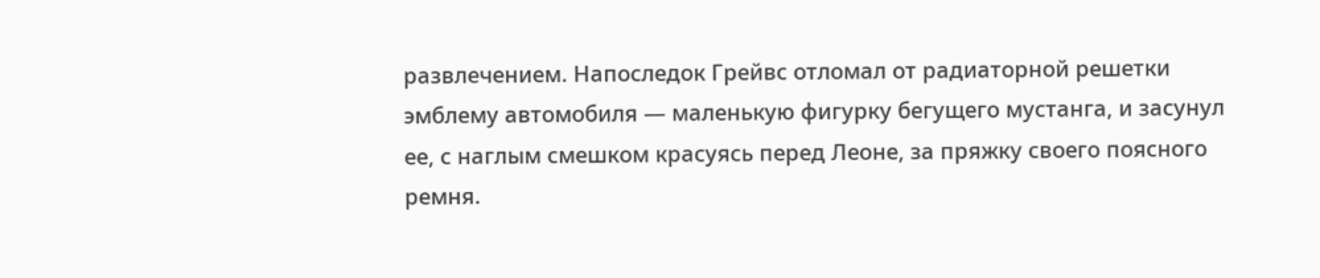развлечением. Напоследок Грейвс отломал от радиаторной решетки эмблему автомобиля — маленькую фигурку бегущего мустанга, и засунул ее, с наглым смешком красуясь перед Леоне, за пряжку своего поясного ремня.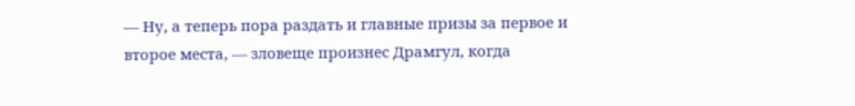— Ну, а теперь пора раздать и главные призы за первое и второе места, — зловеще произнес Драмгул, когда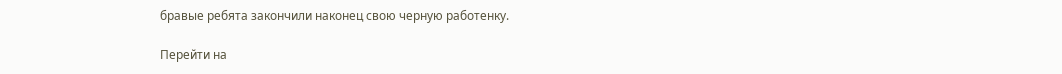бравые ребята закончили наконец свою черную работенку.

Перейти на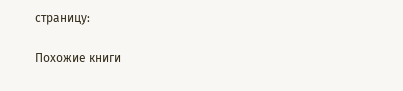страницу:

Похожие книги